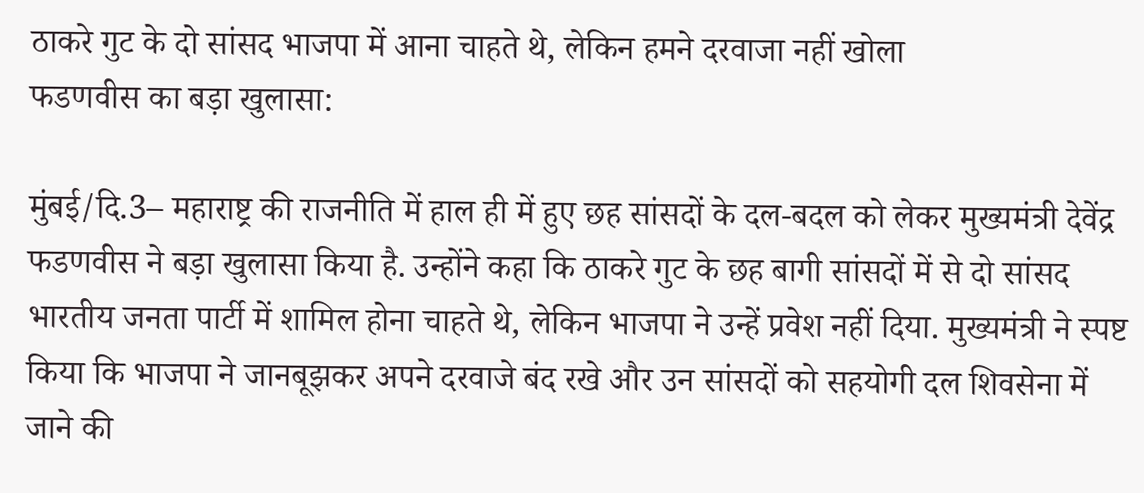ठाकरे गुट के दो सांसद भाजपा में आना चाहते थे, लेकिन हमने दरवाजा नहीं खोला
फडणवीस का बड़ा खुलासा:

मुंबई/दि.3– महाराष्ट्र की राजनीति में हाल ही में हुए छह सांसदों के दल-बदल को लेकर मुख्यमंत्री देवेंद्र फडणवीस ने बड़ा खुलासा किया है. उन्होंने कहा कि ठाकरे गुट के छह बागी सांसदों में से दो सांसद भारतीय जनता पार्टी में शामिल होना चाहते थे, लेकिन भाजपा ने उन्हें प्रवेश नहीं दिया. मुख्यमंत्री ने स्पष्ट किया कि भाजपा ने जानबूझकर अपने दरवाजे बंद रखे और उन सांसदों को सहयोगी दल शिवसेना में जाने की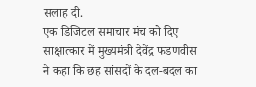सलाह दी.
एक डिजिटल समाचार मंच को दिए साक्षात्कार में मुख्यमंत्री देवेंद्र फडणवीस ने कहा कि छह सांसदों के दल-बदल का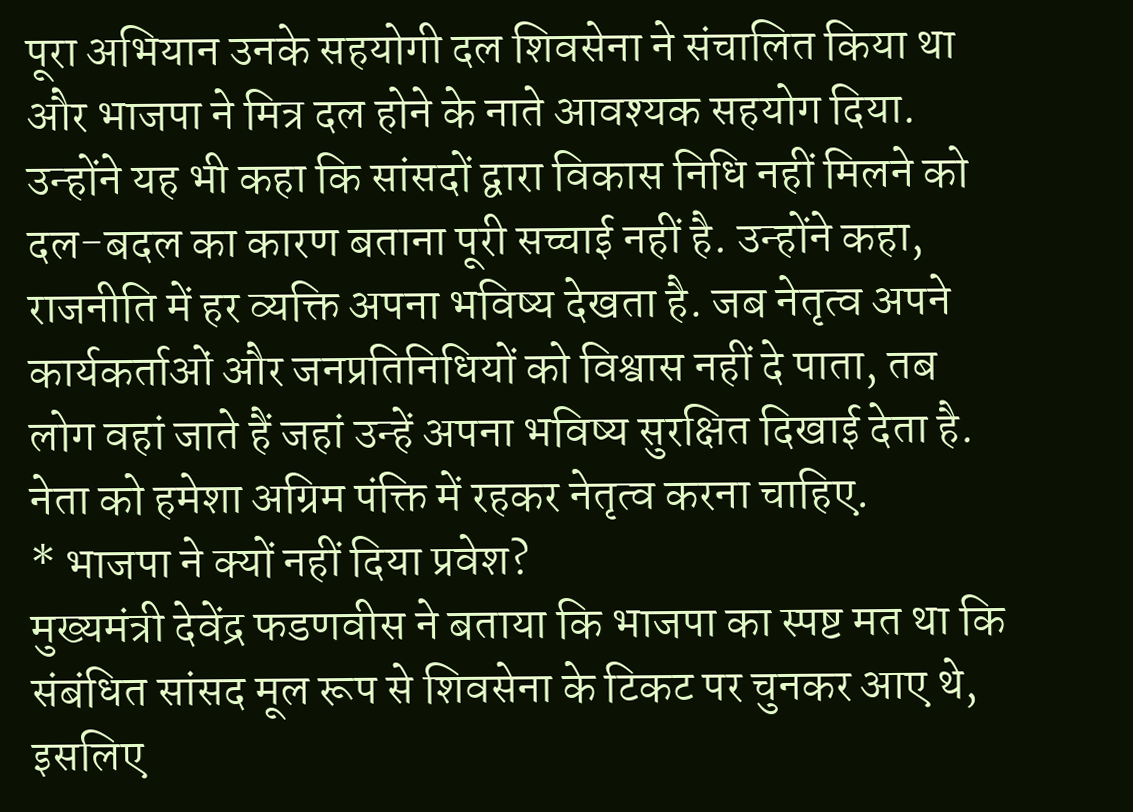पूरा अभियान उनके सहयोगी दल शिवसेना ने संचालित किया था और भाजपा ने मित्र दल होने के नाते आवश्यक सहयोग दिया. उन्होंने यह भी कहा कि सांसदों द्वारा विकास निधि नहीं मिलने को दल-बदल का कारण बताना पूरी सच्चाई नहीं है. उन्होंने कहा, राजनीति में हर व्यक्ति अपना भविष्य देखता है. जब नेतृत्व अपने कार्यकर्ताओं और जनप्रतिनिधियों को विश्वास नहीं दे पाता, तब लोग वहां जाते हैं जहां उन्हें अपना भविष्य सुरक्षित दिखाई देता है. नेता को हमेशा अग्रिम पंक्ति में रहकर नेतृत्व करना चाहिए.
* भाजपा ने क्यों नहीं दिया प्रवेश?
मुख्यमंत्री देवेंद्र फडणवीस ने बताया कि भाजपा का स्पष्ट मत था कि संबंधित सांसद मूल रूप से शिवसेना के टिकट पर चुनकर आए थे, इसलिए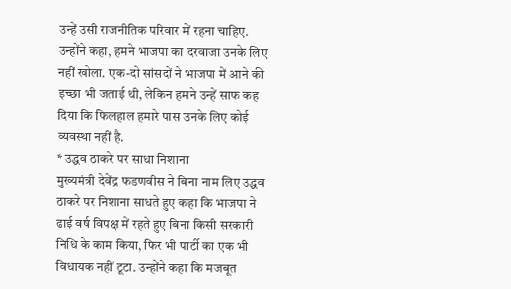उन्हें उसी राजनीतिक परिवार में रहना चाहिए. उन्होंने कहा, हमने भाजपा का दरवाजा उनके लिए नहीं खोला. एक-दो सांसदों ने भाजपा में आने की इच्छा भी जताई थी, लेकिन हमने उन्हें साफ कह दिया कि फिलहाल हमारे पास उनके लिए कोई व्यवस्था नहीं है.
* उद्धव ठाकरे पर साधा निशाना
मुख्यमंत्री देवेंद्र फडणवीस ने बिना नाम लिए उद्धव ठाकरे पर निशाना साधते हुए कहा कि भाजपा ने ढाई वर्ष विपक्ष में रहते हुए बिना किसी सरकारी निधि के काम किया, फिर भी पार्टी का एक भी विधायक नहीं टूटा. उन्होंने कहा कि मजबूत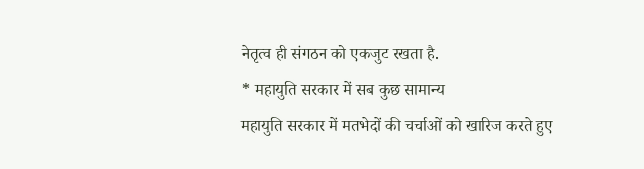नेतृत्व ही संगठन को एकजुट रखता है.
* महायुति सरकार में सब कुछ सामान्य
महायुति सरकार में मतभेदों की चर्चाओं को खारिज करते हुए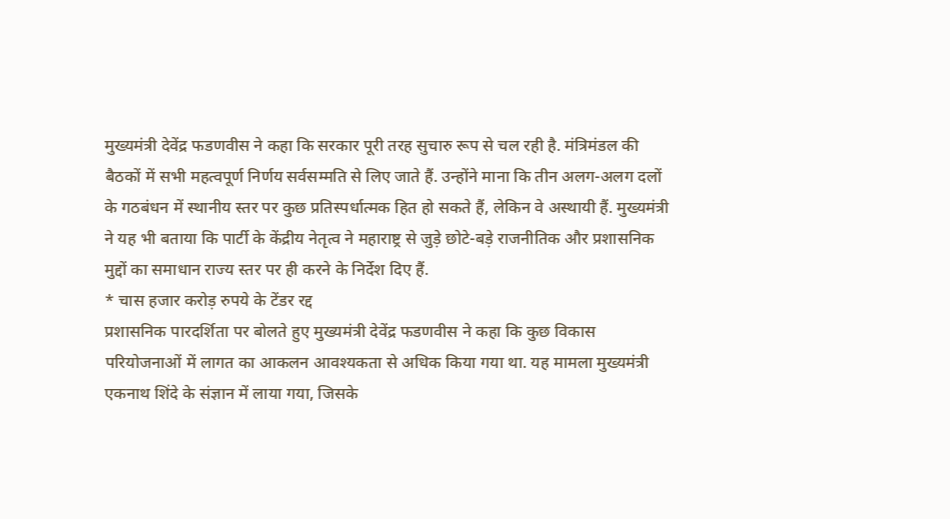मुख्यमंत्री देवेंद्र फडणवीस ने कहा कि सरकार पूरी तरह सुचारु रूप से चल रही है. मंत्रिमंडल की बैठकों में सभी महत्वपूर्ण निर्णय सर्वसम्मति से लिए जाते हैं. उन्होंने माना कि तीन अलग-अलग दलों के गठबंधन में स्थानीय स्तर पर कुछ प्रतिस्पर्धात्मक हित हो सकते हैं, लेकिन वे अस्थायी हैं. मुख्यमंत्री ने यह भी बताया कि पार्टी के केंद्रीय नेतृत्व ने महाराष्ट्र से जुड़े छोटे-बड़े राजनीतिक और प्रशासनिक मुद्दों का समाधान राज्य स्तर पर ही करने के निर्देश दिए हैं.
* चास हजार करोड़ रुपये के टेंडर रद्द
प्रशासनिक पारदर्शिता पर बोलते हुए मुख्यमंत्री देवेंद्र फडणवीस ने कहा कि कुछ विकास परियोजनाओं में लागत का आकलन आवश्यकता से अधिक किया गया था. यह मामला मुख्यमंत्री एकनाथ शिंदे के संज्ञान में लाया गया, जिसके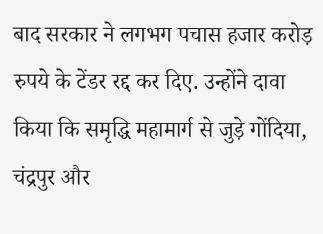बाद सरकार ने लगभग पचास हजार करोड़ रुपये के टेंडर रद्द कर दिए. उन्होंने दावा किया कि समृद्धि महामार्ग से जुड़े गोंदिया, चंद्रपुर और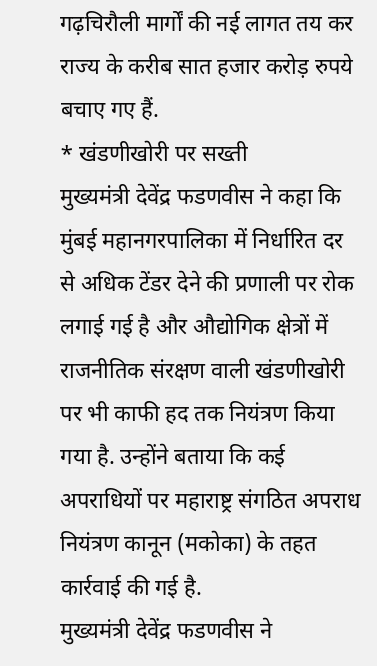गढ़चिरौली मार्गों की नई लागत तय कर राज्य के करीब सात हजार करोड़ रुपये बचाए गए हैं.
* खंडणीखोरी पर सख्ती
मुख्यमंत्री देवेंद्र फडणवीस ने कहा कि मुंबई महानगरपालिका में निर्धारित दर से अधिक टेंडर देने की प्रणाली पर रोक लगाई गई है और औद्योगिक क्षेत्रों में राजनीतिक संरक्षण वाली खंडणीखोरी पर भी काफी हद तक नियंत्रण किया गया है. उन्होंने बताया कि कई अपराधियों पर महाराष्ट्र संगठित अपराध नियंत्रण कानून (मकोका) के तहत कार्रवाई की गई है.
मुख्यमंत्री देवेंद्र फडणवीस ने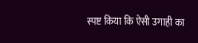स्पष्ट किया कि ऐसी उगाही का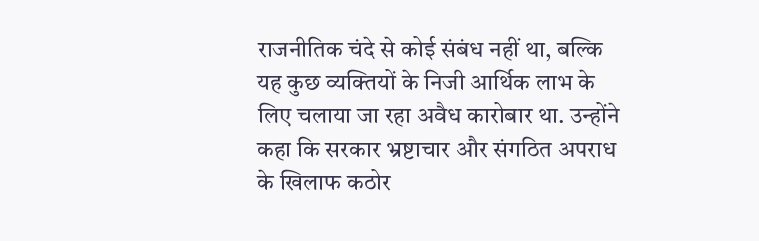राजनीतिक चंदे से कोई संबंध नहीं था, बल्कि यह कुछ व्यक्तियों के निजी आर्थिक लाभ के लिए चलाया जा रहा अवैध कारोबार था. उन्होंने कहा कि सरकार भ्रष्टाचार और संगठित अपराध के खिलाफ कठोर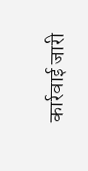कार्रवाई जारी